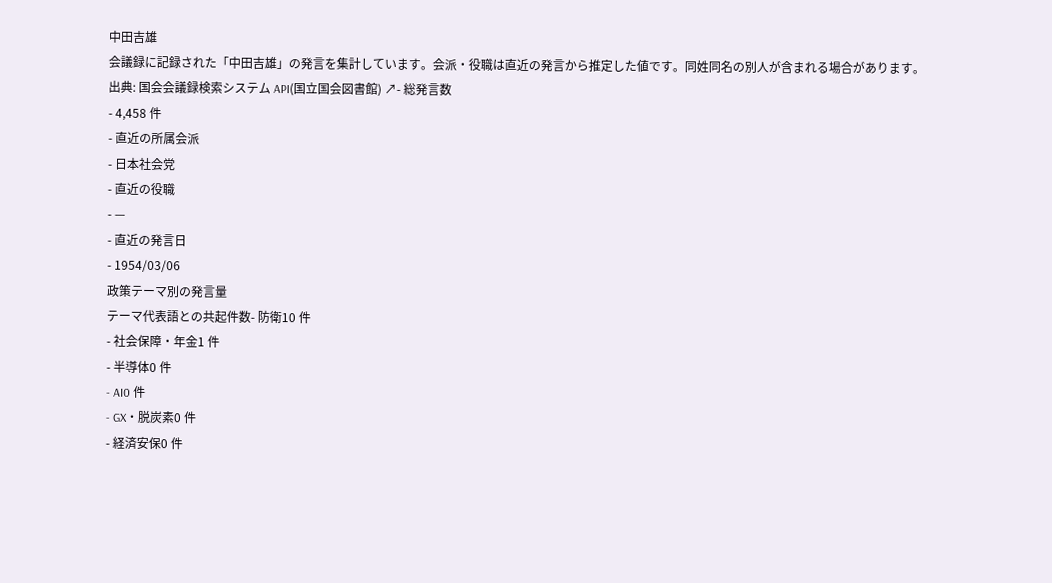中田吉雄
会議録に記録された「中田吉雄」の発言を集計しています。会派・役職は直近の発言から推定した値です。同姓同名の別人が含まれる場合があります。
出典: 国会会議録検索システム API(国立国会図書館) ↗- 総発言数
- 4,458 件
- 直近の所属会派
- 日本社会党
- 直近の役職
- —
- 直近の発言日
- 1954/03/06
政策テーマ別の発言量
テーマ代表語との共起件数- 防衛10 件
- 社会保障・年金1 件
- 半導体0 件
- AI0 件
- GX・脱炭素0 件
- 経済安保0 件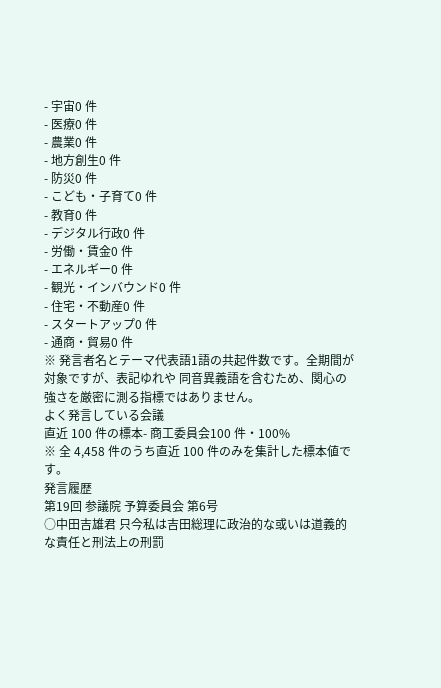- 宇宙0 件
- 医療0 件
- 農業0 件
- 地方創生0 件
- 防災0 件
- こども・子育て0 件
- 教育0 件
- デジタル行政0 件
- 労働・賃金0 件
- エネルギー0 件
- 観光・インバウンド0 件
- 住宅・不動産0 件
- スタートアップ0 件
- 通商・貿易0 件
※ 発言者名とテーマ代表語1語の共起件数です。全期間が対象ですが、表記ゆれや 同音異義語を含むため、関心の強さを厳密に測る指標ではありません。
よく発言している会議
直近 100 件の標本- 商工委員会100 件・100%
※ 全 4,458 件のうち直近 100 件のみを集計した標本値です。
発言履歴
第19回 参議院 予算委員会 第6号
○中田吉雄君 只今私は吉田総理に政治的な或いは道義的な責任と刑法上の刑罰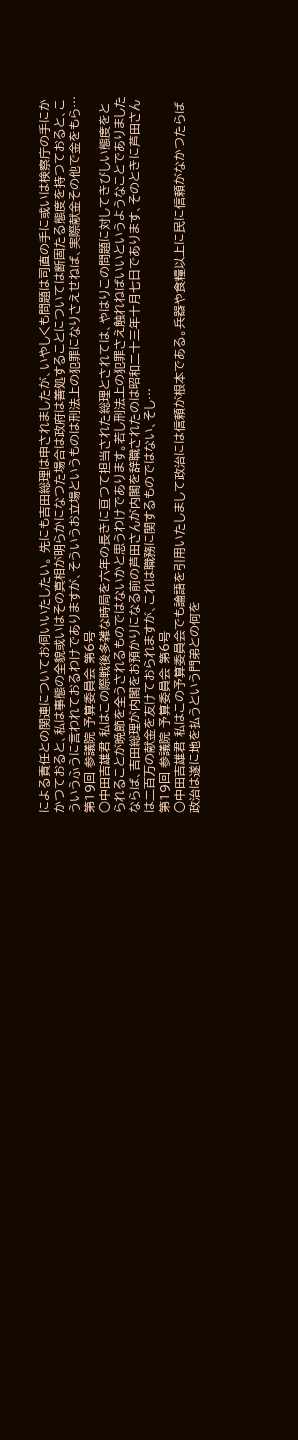による責任との関連についてお伺いいたしたい。 先にも吉田総理は申されましたが、いやしくも問題は司直の手に或いは検察庁の手にかかつておると、私は事態の全貌或いはその真相が明らかになつた場合は政府は善処することについては断固たる態度を持つておると、こういうふうに言われておるわけでありますが、そういうお立場というものは刑法上の犯罪になりさえせねば、実際献金その他で金をもら…
第19回 参議院 予算委員会 第6号
○中田吉雄君 私はこの際戦後多雑な時局を六年の長きに亘つて担当された総理とされては、やはりこの問題に対してきびしい態度をとられることが晩節を全うされるものではないかと思うわけであります。若し刑法上の犯罪さえ触れねばいいというようなことでありましたならば、吉田総理が内閣をお預かりになる前の芦田さんが内閣を辞職されたのは昭和二十三年十月七日であります、そのときに芦田さんは二百万の献金を友けておられますが、これは職務に関するものではない、そし…
第19回 参議院 予算委員会 第6号
○中田吉雄君 私はこの予算委員会でも論語を引用いたしまして政治には信頼が根本である。兵器や食糧以上に民に信頼がなかつたらば政治は遂に地を払うという門弟との何を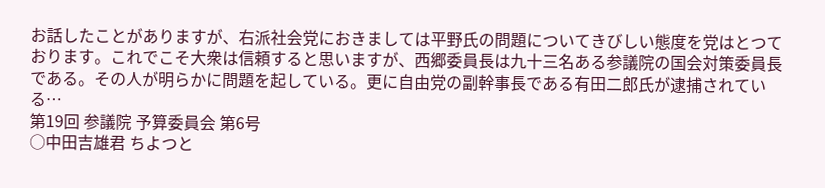お話したことがありますが、右派社会党におきましては平野氏の問題についてきびしい態度を党はとつております。これでこそ大衆は信頼すると思いますが、西郷委員長は九十三名ある参議院の国会対策委員長である。その人が明らかに問題を起している。更に自由党の副幹事長である有田二郎氏が逮捕されている…
第19回 参議院 予算委員会 第6号
○中田吉雄君 ちよつと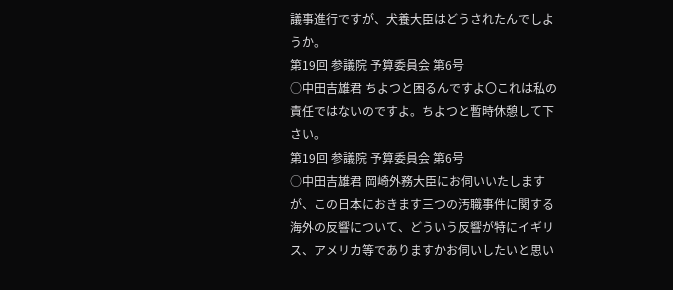議事進行ですが、犬養大臣はどうされたんでしようか。
第19回 参議院 予算委員会 第6号
○中田吉雄君 ちよつと困るんですよ〇これは私の責任ではないのですよ。ちよつと暫時休憩して下さい。
第19回 参議院 予算委員会 第6号
○中田吉雄君 岡崎外務大臣にお伺いいたしますが、この日本におきます三つの汚職事件に関する海外の反響について、どういう反響が特にイギリス、アメリカ等でありますかお伺いしたいと思い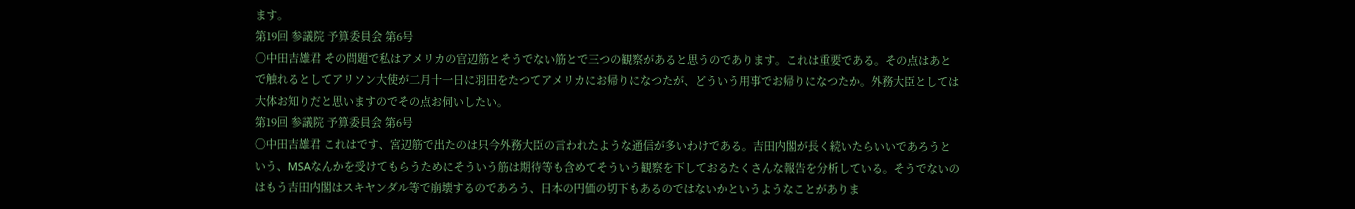ます。
第19回 参議院 予算委員会 第6号
○中田吉雄君 その問題で私はアメリカの官辺筋とそうでない筋とで三つの観察があると思うのであります。これは重要である。その点はあとで触れるとしてアリソン大使が二月十一日に羽田をたつてアメリカにお帰りになつたが、どういう用事でお帰りになつたか。外務大臣としては大体お知りだと思いますのでその点お伺いしたい。
第19回 参議院 予算委員会 第6号
○中田吉雄君 これはです、宮辺筋で出たのは只今外務大臣の言われたような通信が多いわけである。吉田内閣が長く続いたらいいであろうという、MSAなんかを受けてもらうためにそういう筋は期待等も含めてそういう観察を下しておるたくさんな報告を分析している。そうでないのはもう吉田内閣はスキヤンダル等で崩壊するのであろう、日本の円価の切下もあるのではないかというようなことがありま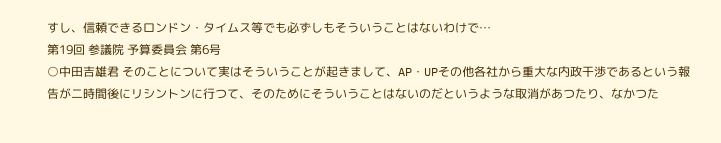すし、信頼できるロンドン・タイムス等でも必ずしもそういうことはないわけで…
第19回 参議院 予算委員会 第6号
○中田吉雄君 そのことについて実はそういうことが起きまして、AP・UPその他各社から重大な内政干渉であるという報告が二時間後にリシントンに行つて、そのためにそういうことはないのだというような取消があつたり、なかつた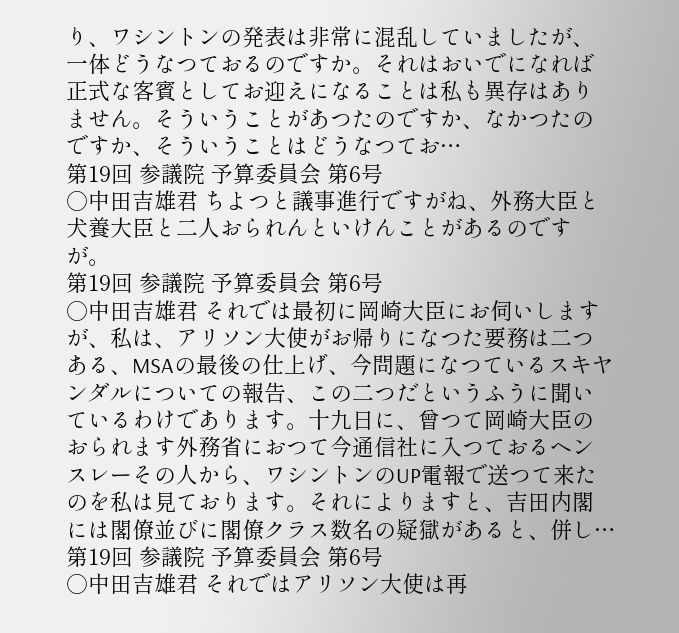り、ワシントンの発表は非常に混乱していましたが、一体どうなつておるのですか。それはおいでになれば正式な客賓としてお迎えになることは私も異存はありません。そういうことがあつたのですか、なかつたのですか、そういうことはどうなつてお…
第19回 参議院 予算委員会 第6号
○中田吉雄君 ちよつと議事進行ですがね、外務大臣と犬養大臣と二人おられんといけんことがあるのですが。
第19回 参議院 予算委員会 第6号
○中田吉雄君 それでは最初に岡崎大臣にお伺いしますが、私は、アリソン大使がお帰りになつた要務は二つある、MSAの最後の仕上げ、今問題になつているスキヤンダルについての報告、この二つだというふうに聞いているわけであります。十九日に、曾つて岡崎大臣のおられます外務省におつて今通信社に入つておるヘンスレーその人から、ワシントンのUP電報で送つて来たのを私は見ております。それによりますと、吉田内閣には閣僚並びに閣僚クラス数名の疑獄があると、併し…
第19回 参議院 予算委員会 第6号
○中田吉雄君 それではアリソン大使は再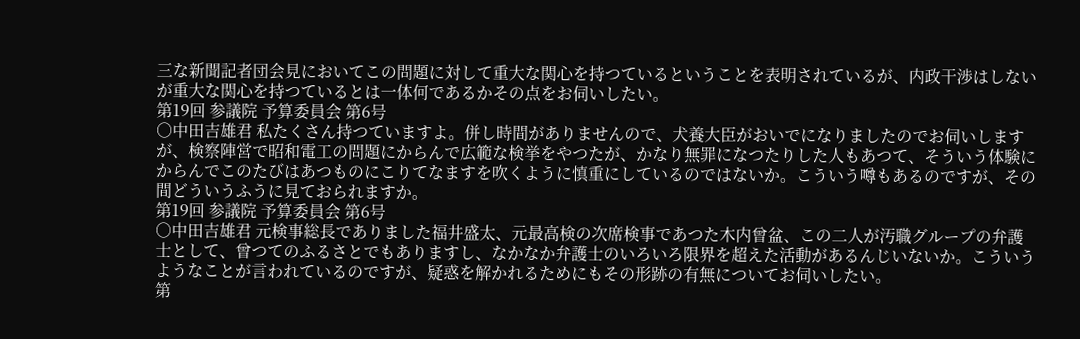三な新聞記者団会見においてこの問題に対して重大な関心を持つているということを表明されているが、内政干渉はしないが重大な関心を持つているとは一体何であるかその点をお伺いしたい。
第19回 参議院 予算委員会 第6号
○中田吉雄君 私たくさん持つていますよ。併し時間がありませんので、犬養大臣がおいでになりましたのでお伺いしますが、検察陣営で昭和電工の問題にからんで広範な検挙をやつたが、かなり無罪になつたりした人もあつて、そういう体験にからんでこのたびはあつものにこりてなますを吹くように慎重にしているのではないか。こういう噂もあるのですが、その間どういうふうに見ておられますか。
第19回 参議院 予算委員会 第6号
○中田吉雄君 元検事総長でありました福井盛太、元最高検の次席検事であつた木内曾盆、この二人が汚職グループの弁護士として、曾つてのふるさとでもありますし、なかなか弁護士のいろいろ限界を超えた活動があるんじいないか。こういうようなことが言われているのですが、疑惑を解かれるためにもその形跡の有無についてお伺いしたい。
第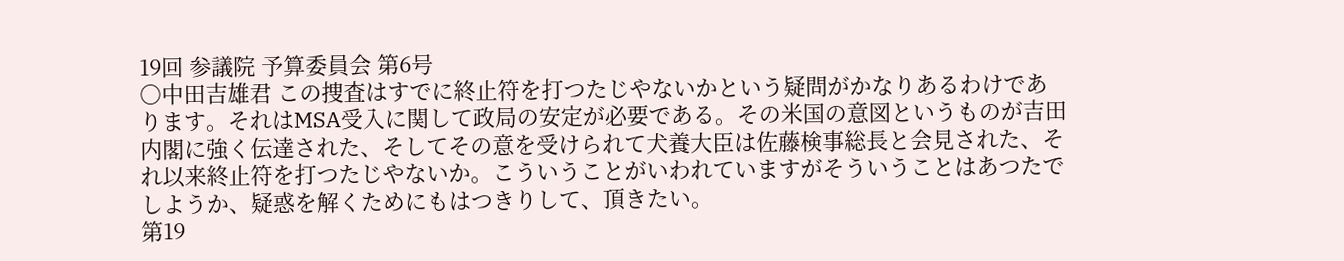19回 参議院 予算委員会 第6号
○中田吉雄君 この捜査はすでに終止符を打つたじやないかという疑問がかなりあるわけであります。それはMSA受入に関して政局の安定が必要である。その米国の意図というものが吉田内閣に強く伝達された、そしてその意を受けられて犬養大臣は佐藤検事総長と会見された、それ以来終止符を打つたじやないか。こういうことがいわれていますがそういうことはあつたでしようか、疑惑を解くためにもはつきりして、頂きたい。
第19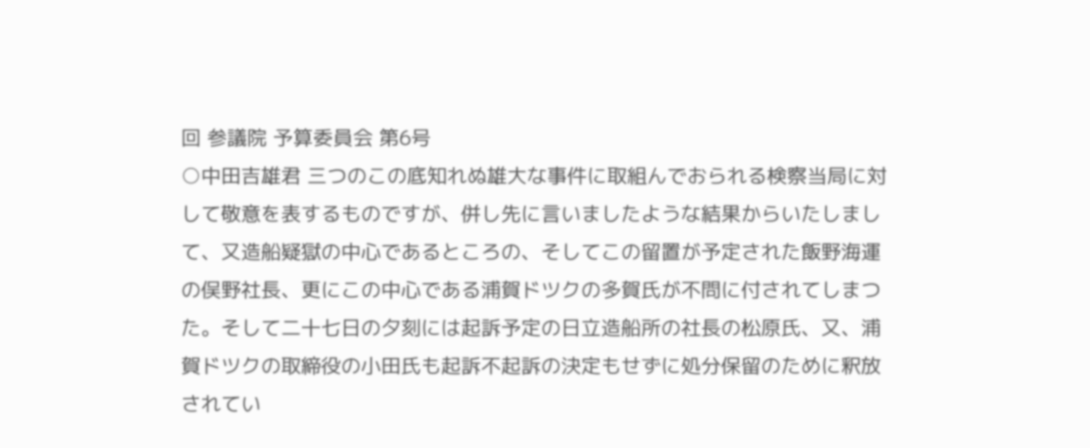回 参議院 予算委員会 第6号
○中田吉雄君 三つのこの底知れぬ雄大な事件に取組んでおられる検察当局に対して敬意を表するものですが、併し先に言いましたような結果からいたしまして、又造船疑獄の中心であるところの、そしてこの留置が予定された飯野海運の俣野社長、更にこの中心である浦賀ドツクの多賀氏が不問に付されてしまつた。そして二十七日の夕刻には起訴予定の日立造船所の社長の松原氏、又、浦賀ドツクの取締役の小田氏も起訴不起訴の決定もせずに処分保留のために釈放されてい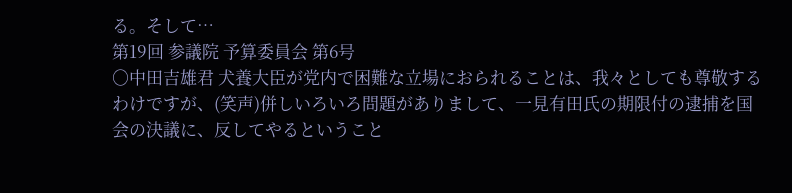る。そして…
第19回 参議院 予算委員会 第6号
○中田吉雄君 犬養大臣が党内で困難な立場におられることは、我々としても尊敬するわけですが、(笑声)併しいろいろ問題がありまして、一見有田氏の期限付の逮捕を国会の決議に、反してやるということ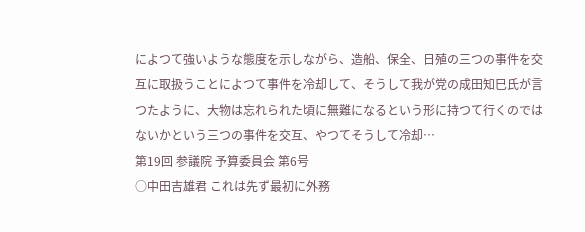によつて強いような態度を示しながら、造船、保全、日殖の三つの事件を交互に取扱うことによつて事件を冷却して、そうして我が党の成田知巳氏が言つたように、大物は忘れられた頃に無難になるという形に持つて行くのではないかという三つの事件を交互、やつてそうして冷却…
第19回 参議院 予算委員会 第6号
○中田吉雄君 これは先ず最初に外務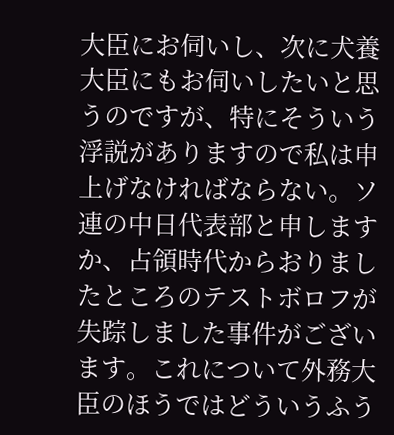大臣にお伺いし、次に犬養大臣にもお伺いしたいと思うのですが、特にそういう浮説がありますので私は申上げなければならない。ソ連の中日代表部と申しますか、占領時代からおりましたところのテストボロフが失踪しました事件がございます。これについて外務大臣のほうではどういうふう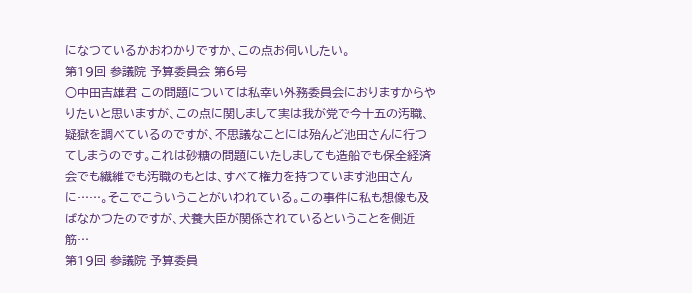になつているかおわかりですか、この点お伺いしたい。
第19回 参議院 予算委員会 第6号
○中田吉雄君 この問題については私幸い外務委員会におりますからやりたいと思いますが、この点に関しまして実は我が党で今十五の汚職、疑獄を調べているのですが、不思議なことには殆んど池田さんに行つてしまうのです。これは砂糖の問題にいたしましても造船でも保全経済会でも繊維でも汚職のもとは、すべて権力を持つています池田さんに……。そこでこういうことがいわれている。この事件に私も想像も及ばなかつたのですが、犬養大臣が関係されているということを側近筋…
第19回 参議院 予算委員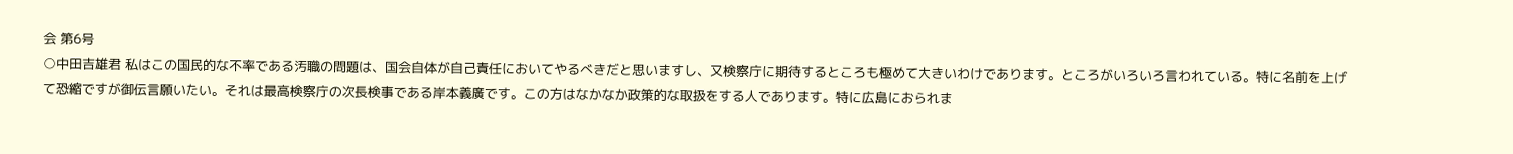会 第6号
○中田吉雄君 私はこの国民的な不率である汚職の問題は、国会自体が自己責任においてやるべきだと思いますし、又検察庁に期待するところも極めて大きいわけであります。ところがいろいろ言われている。特に名前を上げて恐縮ですが御伝言願いたい。それは最高検察庁の次長検事である岸本義廣です。この方はなかなか政策的な取扱をする人であります。特に広島におられま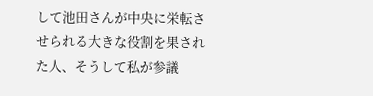して池田さんが中央に栄転させられる大きな役割を果された人、そうして私が参議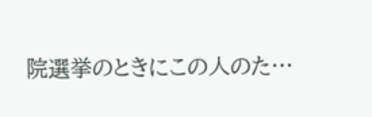院選挙のときにこの人のた…